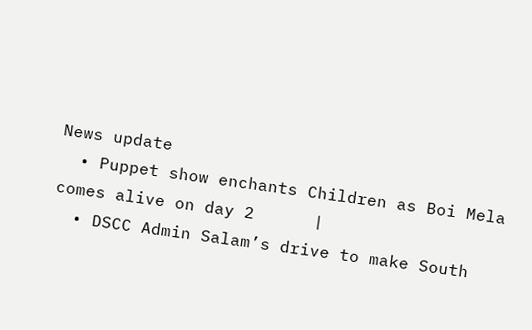News update
  • Puppet show enchants Children as Boi Mela comes alive on day 2      |
  • DSCC Admin Salam’s drive to make South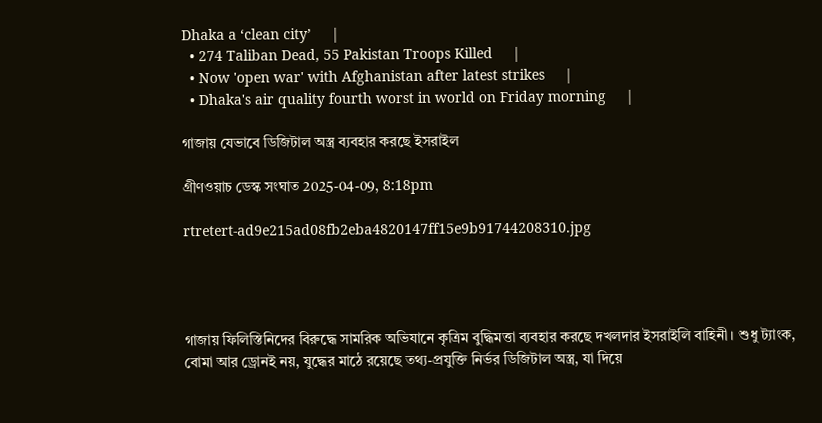Dhaka a ‘clean city’     |
  • 274 Taliban Dead, 55 Pakistan Troops Killed     |
  • Now 'open war' with Afghanistan after latest strikes     |
  • Dhaka's air quality fourth worst in world on Friday morning     |

গাজায় যেভাবে ডিজিটাল অস্ত্র ব্যবহার করছে ইসরাইল

গ্রীণওয়াচ ডেস্ক সংঘাত 2025-04-09, 8:18pm

rtretert-ad9e215ad08fb2eba4820147ff15e9b91744208310.jpg




গাজায় ফিলিস্তিনিদের বিরুদ্ধে সামরিক অভিযানে কৃত্রিম বুদ্ধিমত্তা ব্যবহার করছে দখলদার ইসরাইলি বাহিনী। শুধু ট্যাংক, বোমা আর ড্রোনই নয়, যুদ্ধের মাঠে রয়েছে তথ্য-প্রযুক্তি নির্ভর ডিজিটাল অস্ত্র, যা দিয়ে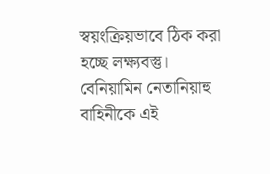স্বয়ংক্রিয়ভাবে ঠিক করা হচ্ছে লক্ষ্যবস্তু। বেনিয়ামিন নেতানিয়াহু বাহিনীকে এই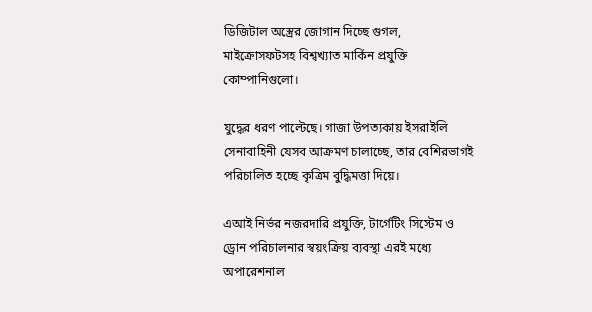ডিজিটাল অস্ত্রের জোগান দিচ্ছে গুগল, মাইক্রোসফটসহ বিশ্বখ্যাত মার্কিন প্রযুক্তি কোম্পানিগুলো।

যুদ্ধের ধরণ পাল্টেছে। গাজা উপত্যকায় ইসরাইলি সেনাবাহিনী যেসব আক্রমণ চালাচ্ছে, তার বেশিরভাগই পরিচালিত হচ্ছে কৃত্রিম বুদ্ধিমত্তা দিয়ে।

এআই নির্ভর নজরদারি প্রযুক্তি, টার্গেটিং সিস্টেম ও ড্রোন পরিচালনার স্বয়ংক্রিয় ব্যবস্থা এরই মধ্যে অপারেশনাল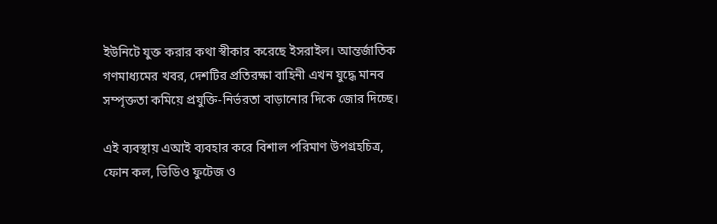ইউনিটে যুক্ত করার কথা স্বীকার করেছে ইসরাইল। আন্তর্জাতিক গণমাধ্যমের খবর, দেশটির প্রতিরক্ষা বাহিনী এখন যুদ্ধে মানব সম্পৃক্ততা কমিয়ে প্রযুক্তি-নির্ভরতা বাড়ানোর দিকে জোর দিচ্ছে।

এই ব্যবস্থায় এআই ব্যবহার করে বিশাল পরিমাণ উপগ্রহচিত্র, ফোন কল, ভিডিও ফুটেজ ও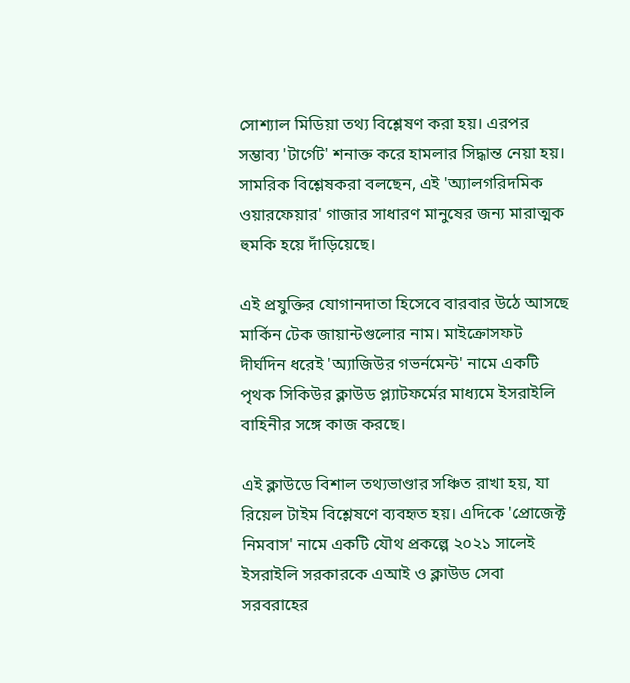সোশ্যাল মিডিয়া তথ্য বিশ্লেষণ করা হয়। এরপর সম্ভাব্য 'টার্গেট' শনাক্ত করে হামলার সিদ্ধান্ত নেয়া হয়। সামরিক বিশ্লেষকরা বলছেন, এই 'অ্যালগরিদমিক ওয়ারফেয়ার' গাজার সাধারণ মানুষের জন্য মারাত্মক হুমকি হয়ে দাঁড়িয়েছে।

এই প্রযুক্তির যোগানদাতা হিসেবে বারবার উঠে আসছে মার্কিন টেক জায়ান্টগুলোর নাম। মাইক্রোসফট দীর্ঘদিন ধরেই 'অ্যাজিউর গভর্নমেন্ট' নামে একটি পৃথক সিকিউর ক্লাউড প্ল্যাটফর্মের মাধ্যমে ইসরাইলি বাহিনীর সঙ্গে কাজ করছে।

এই ক্লাউডে বিশাল তথ্যভাণ্ডার সঞ্চিত রাখা হয়, যা রিয়েল টাইম বিশ্লেষণে ব্যবহৃত হয়। এদিকে 'প্রোজেক্ট নিমবাস' নামে একটি যৌথ প্রকল্পে ২০২১ সালেই ইসরাইলি সরকারকে এআই ও ক্লাউড সেবা সরবরাহের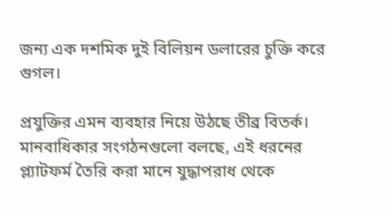জন্য এক দশমিক দুই বিলিয়ন ডলারের চুক্তি করে গুগল।

প্রযুক্তির এমন ব্যবহার নিয়ে উঠছে তীব্র বিতর্ক। মানবাধিকার সংগঠনগুলো বলছে, এই ধরনের প্ল্যাটফর্ম তৈরি করা মানে যুদ্ধাপরাধ থেকে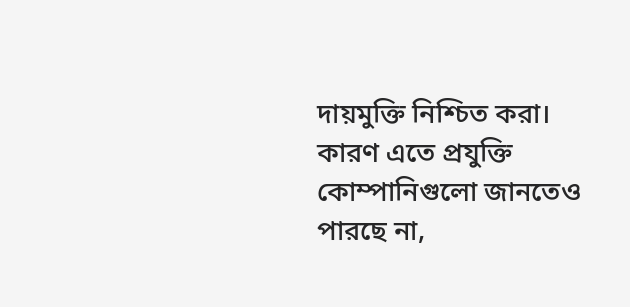দায়মুক্তি নিশ্চিত করা। কারণ এতে প্রযুক্তি কোম্পানিগুলো জানতেও পারছে না,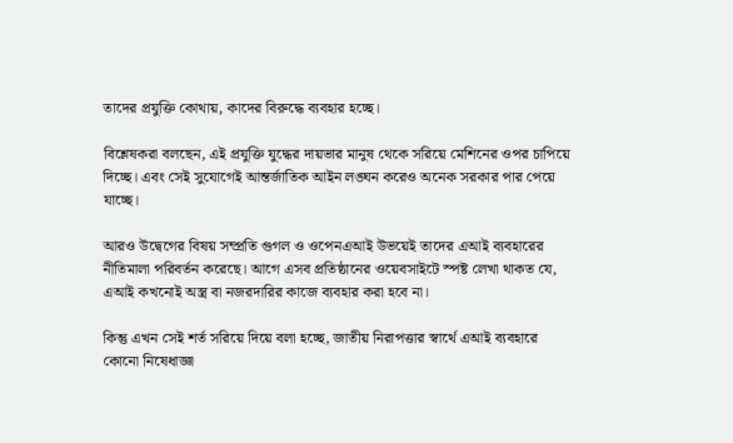তাদের প্রযুক্তি কোথায়, কাদের বিরুদ্ধে ব্যবহার হচ্ছে।

বিশ্লেষকরা বলছেন, এই প্রযুক্তি যুদ্ধের দায়ভার মানুষ থেকে সরিয়ে মেশিনের ওপর চাপিয়ে দিচ্ছে। এবং সেই সুযোগেই আন্তর্জাতিক আইন লঙ্ঘন করেও অনেক সরকার পার পেয়ে যাচ্ছে।

আরও উদ্বেগের বিষয় সম্প্রতি গুগল ও ওপেনএআই উভয়েই তাদের এআই ব্যবহারের নীতিমালা পরিবর্তন করেছে। আগে এসব প্রতিষ্ঠানের ওয়েবসাইটে স্পষ্ট লেখা থাকত যে, এআই কখনোই অস্ত্র বা নজরদারির কাজে ব্যবহার করা হবে না।

কিন্তু এখন সেই শর্ত সরিয়ে দিয়ে বলা হচ্ছে, জাতীয় নিরাপত্তার স্বার্থে এআই ব্যবহারে কোনো নিষেধাজ্ঞা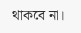থাকবে না।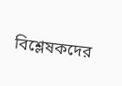বিশ্লেষকদের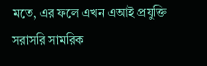মতে, এর ফলে এখন এআই প্রযুক্তি সরাসরি সামরিক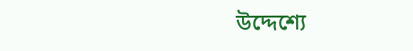উদ্দেশ্যে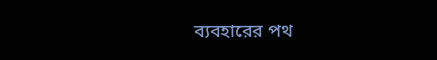ব্যবহারের পথ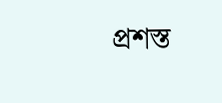প্রশস্ত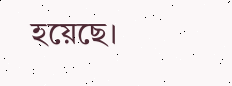হয়েছে।